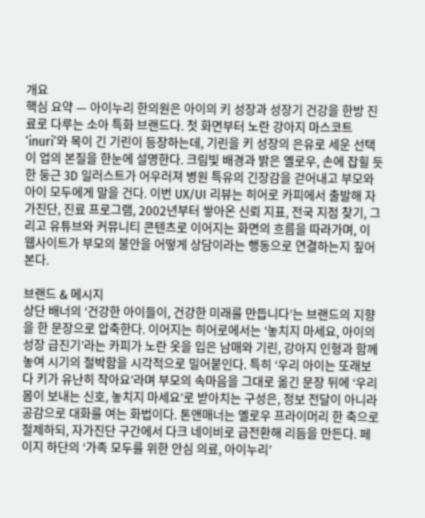개요
핵심 요약 — 아이누리 한의원은 아이의 키 성장과 성장기 건강을 한방 진료로 다루는 소아 특화 브랜드다. 첫 화면부터 노란 강아지 마스코트 ‘inuri’와 목이 긴 기린이 등장하는데, 기린을 키 성장의 은유로 세운 선택이 업의 본질을 한눈에 설명한다. 크림빛 배경과 밝은 옐로우, 손에 잡힐 듯한 둥근 3D 일러스트가 어우러져 병원 특유의 긴장감을 걷어내고 부모와 아이 모두에게 말을 건다. 이번 UX/UI 리뷰는 히어로 카피에서 출발해 자가진단, 진료 프로그램, 2002년부터 쌓아온 신뢰 지표, 전국 지점 찾기, 그리고 유튜브와 커뮤니티 콘텐츠로 이어지는 화면의 흐름을 따라가며, 이 웹사이트가 부모의 불안을 어떻게 상담이라는 행동으로 연결하는지 짚어본다.

브랜드 & 메시지
상단 배너의 ‘건강한 아이들이, 건강한 미래를 만듭니다’는 브랜드의 지향을 한 문장으로 압축한다. 이어지는 히어로에서는 ‘놓치지 마세요, 아이의 성장 급진기’라는 카피가 노란 옷을 입은 남매와 기린, 강아지 인형과 함께 놓여 시기의 절박함을 시각적으로 밀어붙인다. 특히 ‘우리 아이는 또래보다 키가 유난히 작아요’라며 부모의 속마음을 그대로 옮긴 문장 뒤에 ‘우리 몸이 보내는 신호, 놓치지 마세요’로 받아치는 구성은, 정보 전달이 아니라 공감으로 대화를 여는 화법이다. 톤앤매너는 옐로우 프라이머리 한 축으로 절제하되, 자가진단 구간에서 다크 네이비로 급전환해 리듬을 만든다. 페이지 하단의 ‘가족 모두를 위한 안심 의료, 아이누리’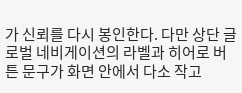가 신뢰를 다시 봉인한다. 다만 상단 글로벌 네비게이션의 라벨과 히어로 버튼 문구가 화면 안에서 다소 작고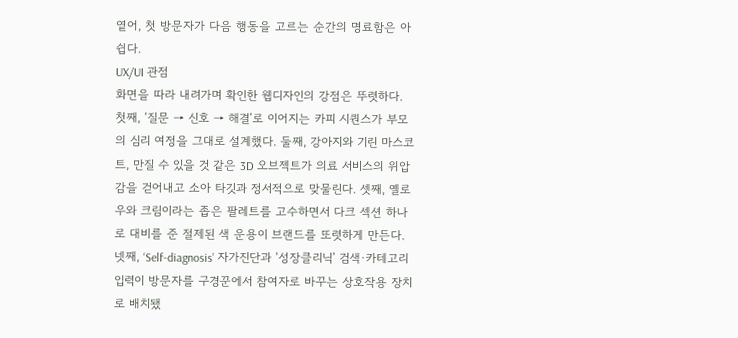옅어, 첫 방문자가 다음 행동을 고르는 순간의 명료함은 아쉽다.
UX/UI 관점
화면을 따라 내려가며 확인한 웹디자인의 강점은 뚜렷하다. 첫째, ‘질문 → 신호 → 해결’로 이어지는 카피 시퀀스가 부모의 심리 여정을 그대로 설계했다. 둘째, 강아지와 기린 마스코트, 만질 수 있을 것 같은 3D 오브젝트가 의료 서비스의 위압감을 걷어내고 소아 타깃과 정서적으로 맞물린다. 셋째, 옐로우와 크림이라는 좁은 팔레트를 고수하면서 다크 섹션 하나로 대비를 준 절제된 색 운용이 브랜드를 또렷하게 만든다. 넷째, ‘Self-diagnosis’ 자가진단과 ‘성장클리닉’ 검색·카테고리 입력이 방문자를 구경꾼에서 참여자로 바꾸는 상호작용 장치로 배치됐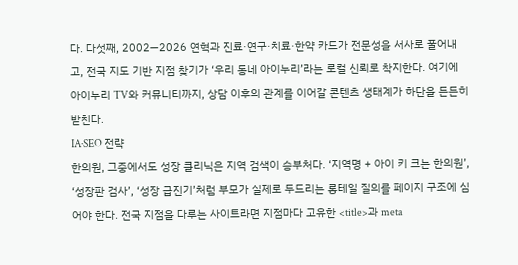다. 다섯째, 2002—2026 연혁과 진료·연구·치료·한약 카드가 전문성을 서사로 풀어내고, 전국 지도 기반 지점 찾기가 ‘우리 동네 아이누리’라는 로컬 신뢰로 착지한다. 여기에 아이누리 TV와 커뮤니티까지, 상담 이후의 관계를 이어갈 콘텐츠 생태계가 하단을 든든히 받친다.
IA·SEO 전략
한의원, 그중에서도 성장 클리닉은 지역 검색이 승부처다. ‘지역명 + 아이 키 크는 한의원’, ‘성장판 검사’, ‘성장 급진기’처럼 부모가 실제로 두드리는 롱테일 질의를 페이지 구조에 심어야 한다. 전국 지점을 다루는 사이트라면 지점마다 고유한 <title>과 meta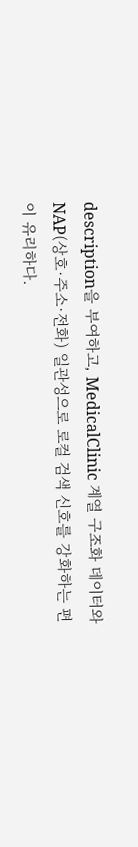description을 부여하고, MedicalClinic 계열 구조화 데이터와 NAP(상호·주소·전화) 일관성으로 로컬 검색 신호를 강화하는 편이 유리하다.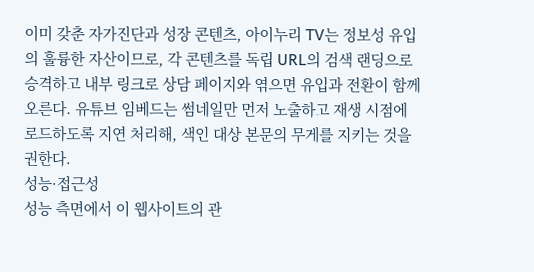이미 갖춘 자가진단과 성장 콘텐츠, 아이누리 TV는 정보성 유입의 훌륭한 자산이므로, 각 콘텐츠를 독립 URL의 검색 랜딩으로 승격하고 내부 링크로 상담 페이지와 엮으면 유입과 전환이 함께 오른다. 유튜브 임베드는 썸네일만 먼저 노출하고 재생 시점에 로드하도록 지연 처리해, 색인 대상 본문의 무게를 지키는 것을 권한다.
성능·접근성
성능 측면에서 이 웹사이트의 관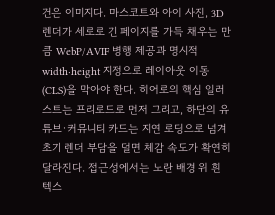건은 이미지다. 마스코트와 아이 사진, 3D 렌더가 세로로 긴 페이지를 가득 채우는 만큼 WebP/AVIF 병행 제공과 명시적 width·height 지정으로 레이아웃 이동(CLS)을 막아야 한다. 히어로의 핵심 일러스트는 프리로드로 먼저 그리고, 하단의 유튜브·커뮤니티 카드는 지연 로딩으로 넘겨 초기 렌더 부담을 덜면 체감 속도가 확연히 달라진다. 접근성에서는 노란 배경 위 흰 텍스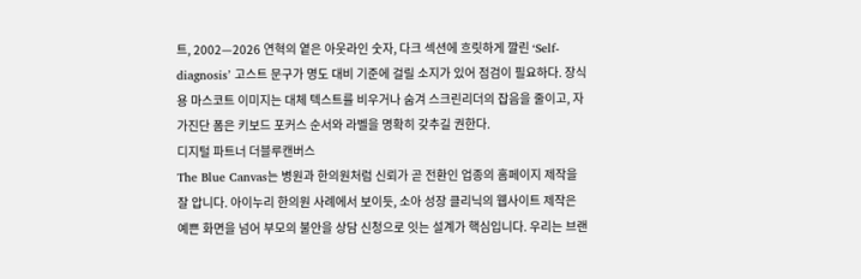트, 2002—2026 연혁의 옅은 아웃라인 숫자, 다크 섹션에 흐릿하게 깔린 ‘Self-diagnosis’ 고스트 문구가 명도 대비 기준에 걸릴 소지가 있어 점검이 필요하다. 장식용 마스코트 이미지는 대체 텍스트를 비우거나 숨겨 스크린리더의 잡음을 줄이고, 자가진단 폼은 키보드 포커스 순서와 라벨을 명확히 갖추길 권한다.
디지털 파트너 더블루캔버스
The Blue Canvas는 병원과 한의원처럼 신뢰가 곧 전환인 업종의 홈페이지 제작을 잘 압니다. 아이누리 한의원 사례에서 보이듯, 소아 성장 클리닉의 웹사이트 제작은 예쁜 화면을 넘어 부모의 불안을 상담 신청으로 잇는 설계가 핵심입니다. 우리는 브랜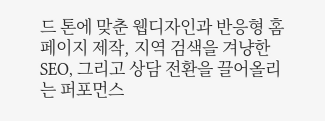드 톤에 맞춘 웹디자인과 반응형 홈페이지 제작, 지역 검색을 겨냥한 SEO, 그리고 상담 전환을 끌어올리는 퍼포먼스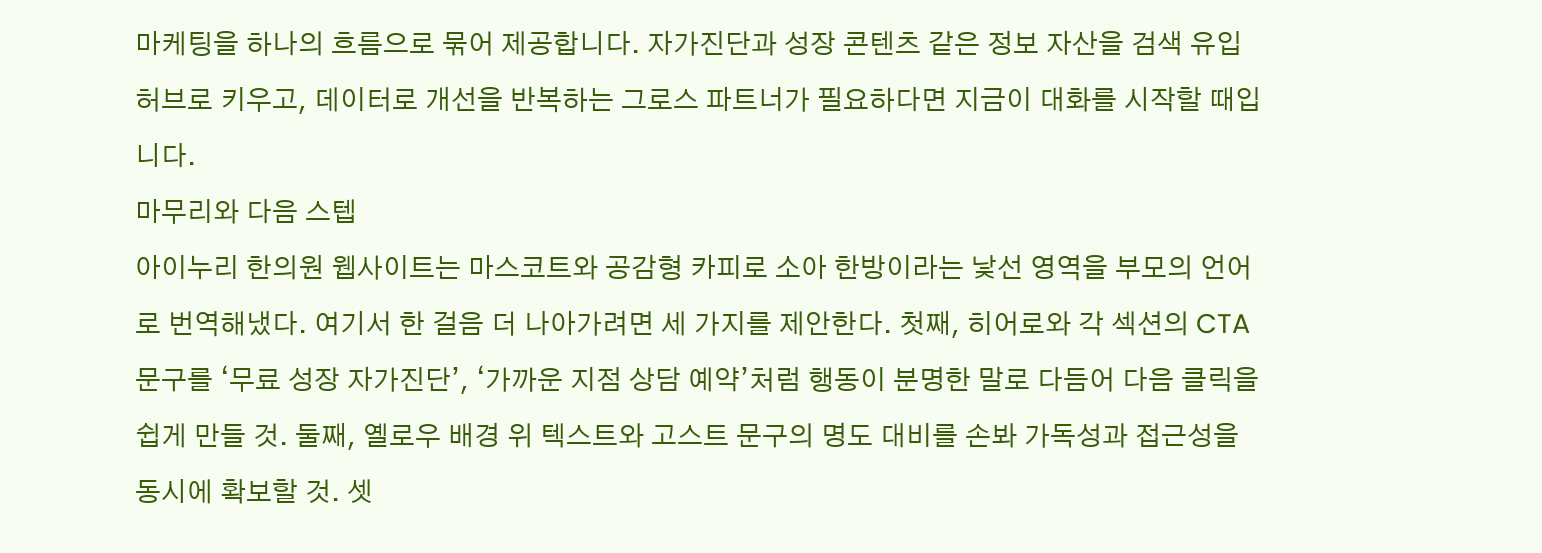마케팅을 하나의 흐름으로 묶어 제공합니다. 자가진단과 성장 콘텐츠 같은 정보 자산을 검색 유입 허브로 키우고, 데이터로 개선을 반복하는 그로스 파트너가 필요하다면 지금이 대화를 시작할 때입니다.
마무리와 다음 스텝
아이누리 한의원 웹사이트는 마스코트와 공감형 카피로 소아 한방이라는 낯선 영역을 부모의 언어로 번역해냈다. 여기서 한 걸음 더 나아가려면 세 가지를 제안한다. 첫째, 히어로와 각 섹션의 CTA 문구를 ‘무료 성장 자가진단’, ‘가까운 지점 상담 예약’처럼 행동이 분명한 말로 다듬어 다음 클릭을 쉽게 만들 것. 둘째, 옐로우 배경 위 텍스트와 고스트 문구의 명도 대비를 손봐 가독성과 접근성을 동시에 확보할 것. 셋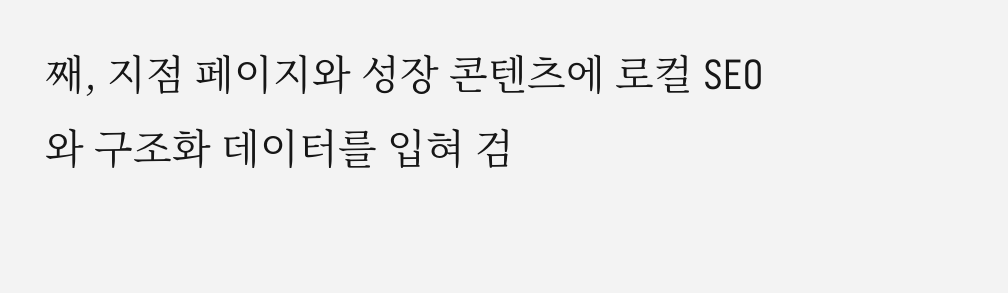째, 지점 페이지와 성장 콘텐츠에 로컬 SEO와 구조화 데이터를 입혀 검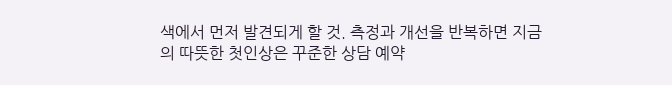색에서 먼저 발견되게 할 것. 측정과 개선을 반복하면 지금의 따뜻한 첫인상은 꾸준한 상담 예약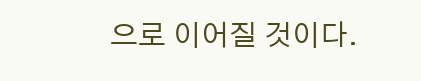으로 이어질 것이다.